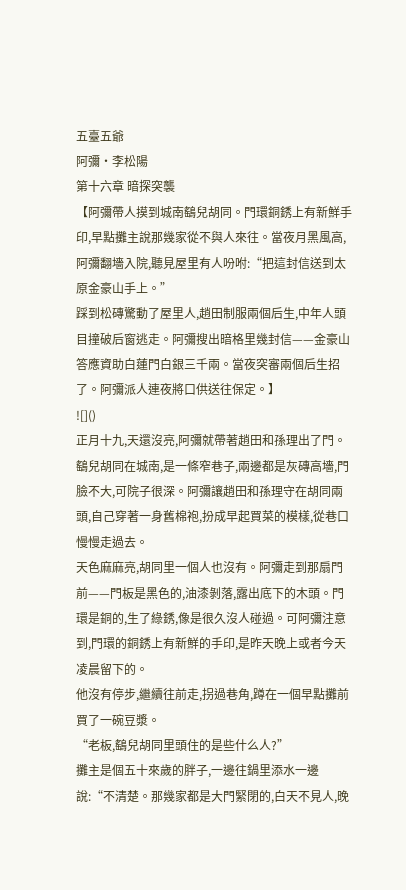五臺五爺
阿彌·李松陽
第十六章 暗探突襲
【阿彌帶人摸到城南鷂兒胡同。門環銅銹上有新鮮手印,早點攤主說那幾家從不與人來往。當夜月黑風高,阿彌翻墻入院,聽見屋里有人吩咐:“把這封信送到太原金豪山手上。”
踩到松磚驚動了屋里人,趙田制服兩個后生,中年人頭目撞破后窗逃走。阿彌搜出暗格里幾封信——金豪山答應資助白蓮門白銀三千兩。當夜突審兩個后生招了。阿彌派人連夜將口供送往保定。】
![]()
正月十九,天還沒亮,阿彌就帶著趙田和孫理出了門。
鷂兒胡同在城南,是一條窄巷子,兩邊都是灰磚高墻,門臉不大,可院子很深。阿彌讓趙田和孫理守在胡同兩頭,自己穿著一身舊棉袍,扮成早起買菜的模樣,從巷口慢慢走過去。
天色麻麻亮,胡同里一個人也沒有。阿彌走到那扇門前——門板是黑色的,油漆剝落,露出底下的木頭。門環是銅的,生了綠銹,像是很久沒人碰過。可阿彌注意到,門環的銅銹上有新鮮的手印,是昨天晚上或者今天凌晨留下的。
他沒有停步,繼續往前走,拐過巷角,蹲在一個早點攤前買了一碗豆漿。
“老板,鷂兒胡同里頭住的是些什么人?”
攤主是個五十來歲的胖子,一邊往鍋里添水一邊說:“不清楚。那幾家都是大門緊閉的,白天不見人,晚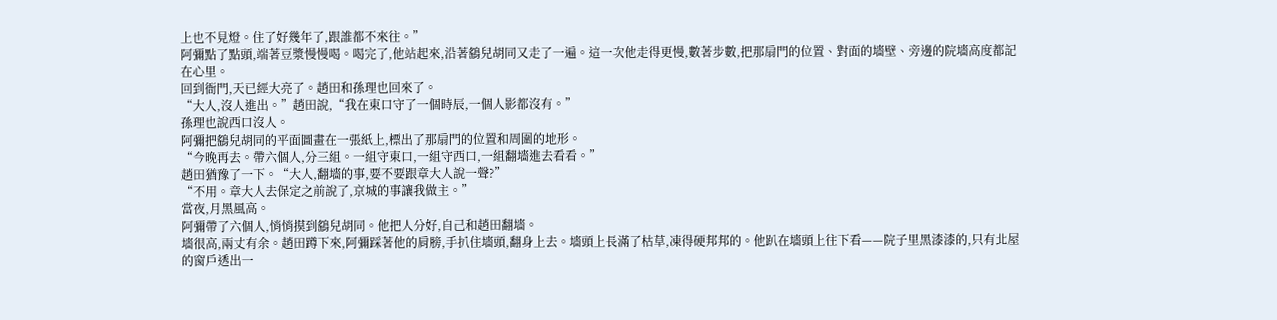上也不見燈。住了好幾年了,跟誰都不來往。”
阿彌點了點頭,端著豆漿慢慢喝。喝完了,他站起來,沿著鷂兒胡同又走了一遍。這一次他走得更慢,數著步數,把那扇門的位置、對面的墻壁、旁邊的院墻高度都記在心里。
回到衙門,天已經大亮了。趙田和孫理也回來了。
“大人,沒人進出。”趙田說,“我在東口守了一個時辰,一個人影都沒有。”
孫理也說西口沒人。
阿彌把鷂兒胡同的平面圖畫在一張紙上,標出了那扇門的位置和周圍的地形。
“今晚再去。帶六個人,分三組。一組守東口,一組守西口,一組翻墻進去看看。”
趙田猶豫了一下。“大人,翻墻的事,要不要跟章大人說一聲?”
“不用。章大人去保定之前說了,京城的事讓我做主。”
當夜,月黑風高。
阿彌帶了六個人,悄悄摸到鷂兒胡同。他把人分好,自己和趙田翻墻。
墻很高,兩丈有余。趙田蹲下來,阿彌踩著他的肩膀,手扒住墻頭,翻身上去。墻頭上長滿了枯草,凍得硬邦邦的。他趴在墻頭上往下看——院子里黑漆漆的,只有北屋的窗戶透出一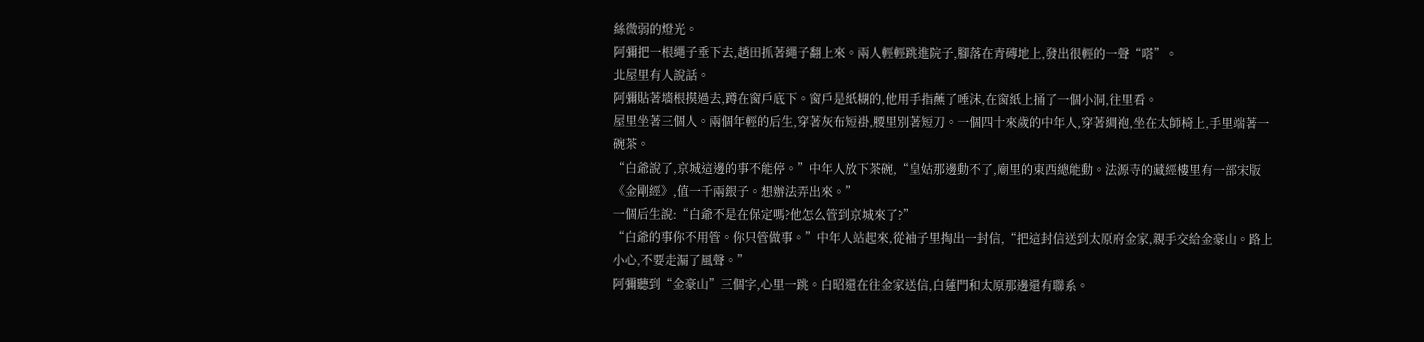絲微弱的燈光。
阿彌把一根繩子垂下去,趙田抓著繩子翻上來。兩人輕輕跳進院子,腳落在青磚地上,發出很輕的一聲“嗒”。
北屋里有人說話。
阿彌貼著墻根摸過去,蹲在窗戶底下。窗戶是紙糊的,他用手指蘸了唾沫,在窗紙上捅了一個小洞,往里看。
屋里坐著三個人。兩個年輕的后生,穿著灰布短褂,腰里別著短刀。一個四十來歲的中年人,穿著綢袍,坐在太師椅上,手里端著一碗茶。
“白爺說了,京城這邊的事不能停。”中年人放下茶碗,“皇姑那邊動不了,廟里的東西總能動。法源寺的藏經樓里有一部宋版《金剛經》,值一千兩銀子。想辦法弄出來。”
一個后生說:“白爺不是在保定嗎?他怎么管到京城來了?”
“白爺的事你不用管。你只管做事。”中年人站起來,從袖子里掏出一封信,“把這封信送到太原府金家,親手交給金豪山。路上小心,不要走漏了風聲。”
阿彌聽到“金豪山”三個字,心里一跳。白昭還在往金家送信,白蓮門和太原那邊還有聯系。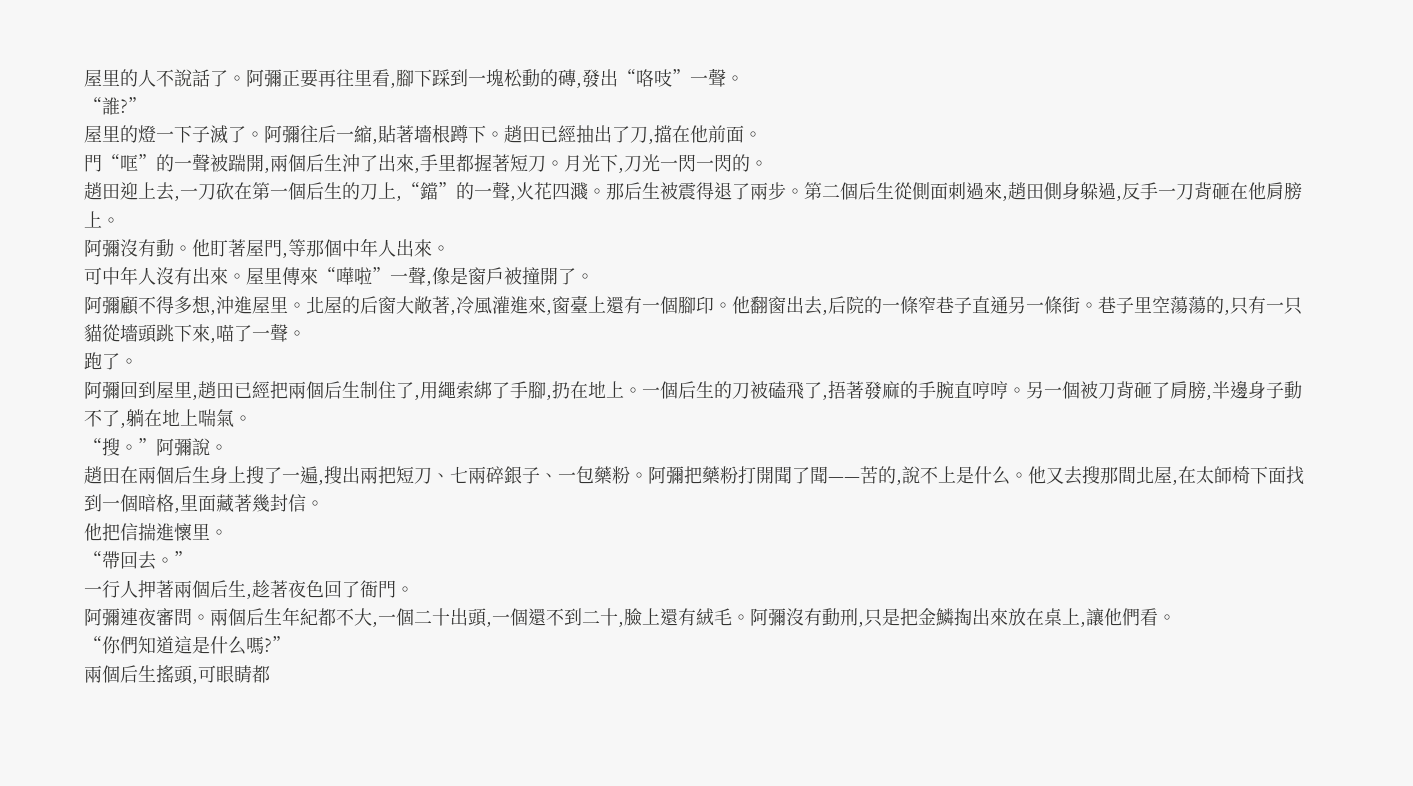屋里的人不說話了。阿彌正要再往里看,腳下踩到一塊松動的磚,發出“咯吱”一聲。
“誰?”
屋里的燈一下子滅了。阿彌往后一縮,貼著墻根蹲下。趙田已經抽出了刀,擋在他前面。
門“哐”的一聲被踹開,兩個后生沖了出來,手里都握著短刀。月光下,刀光一閃一閃的。
趙田迎上去,一刀砍在第一個后生的刀上,“鐺”的一聲,火花四濺。那后生被震得退了兩步。第二個后生從側面刺過來,趙田側身躲過,反手一刀背砸在他肩膀上。
阿彌沒有動。他盯著屋門,等那個中年人出來。
可中年人沒有出來。屋里傳來“嘩啦”一聲,像是窗戶被撞開了。
阿彌顧不得多想,沖進屋里。北屋的后窗大敞著,冷風灌進來,窗臺上還有一個腳印。他翻窗出去,后院的一條窄巷子直通另一條街。巷子里空蕩蕩的,只有一只貓從墻頭跳下來,喵了一聲。
跑了。
阿彌回到屋里,趙田已經把兩個后生制住了,用繩索綁了手腳,扔在地上。一個后生的刀被磕飛了,捂著發麻的手腕直哼哼。另一個被刀背砸了肩膀,半邊身子動不了,躺在地上喘氣。
“搜。”阿彌說。
趙田在兩個后生身上搜了一遍,搜出兩把短刀、七兩碎銀子、一包藥粉。阿彌把藥粉打開聞了聞——苦的,說不上是什么。他又去搜那間北屋,在太師椅下面找到一個暗格,里面藏著幾封信。
他把信揣進懷里。
“帶回去。”
一行人押著兩個后生,趁著夜色回了衙門。
阿彌連夜審問。兩個后生年紀都不大,一個二十出頭,一個還不到二十,臉上還有絨毛。阿彌沒有動刑,只是把金鱗掏出來放在桌上,讓他們看。
“你們知道這是什么嗎?”
兩個后生搖頭,可眼睛都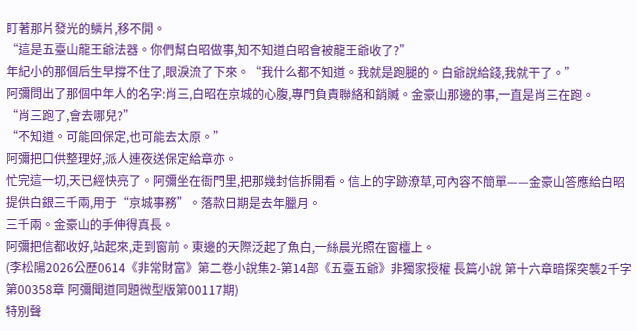盯著那片發光的鱗片,移不開。
“這是五臺山龍王爺法器。你們幫白昭做事,知不知道白昭會被龍王爺收了?”
年紀小的那個后生早撐不住了,眼淚流了下來。“我什么都不知道。我就是跑腿的。白爺說給錢,我就干了。”
阿彌問出了那個中年人的名字:肖三,白昭在京城的心腹,專門負責聯絡和銷贓。金豪山那邊的事,一直是肖三在跑。
“肖三跑了,會去哪兒?”
“不知道。可能回保定,也可能去太原。”
阿彌把口供整理好,派人連夜送保定給章亦。
忙完這一切,天已經快亮了。阿彌坐在衙門里,把那幾封信拆開看。信上的字跡潦草,可內容不簡單——金豪山答應給白昭提供白銀三千兩,用于“京城事務”。落款日期是去年臘月。
三千兩。金豪山的手伸得真長。
阿彌把信都收好,站起來,走到窗前。東邊的天際泛起了魚白,一絲晨光照在窗欞上。
(李松陽2026公歷0614《非常財富》第二卷小說集2-第14部《五臺五爺》非獨家授權 長篇小說 第十六章暗探突襲2千字第00358章 阿彌聞道同題微型版第00117期)
特別聲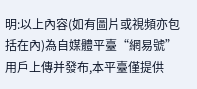明:以上內容(如有圖片或視頻亦包括在內)為自媒體平臺“網易號”用戶上傳并發布,本平臺僅提供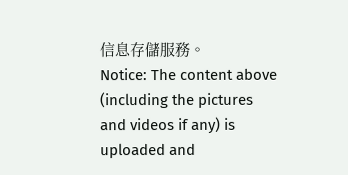信息存儲服務。
Notice: The content above (including the pictures and videos if any) is uploaded and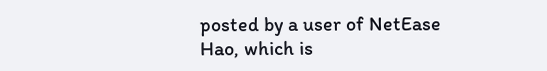posted by a user of NetEase Hao, which is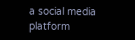a social media platform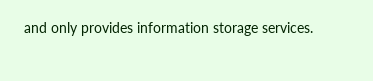and only provides information storage services.